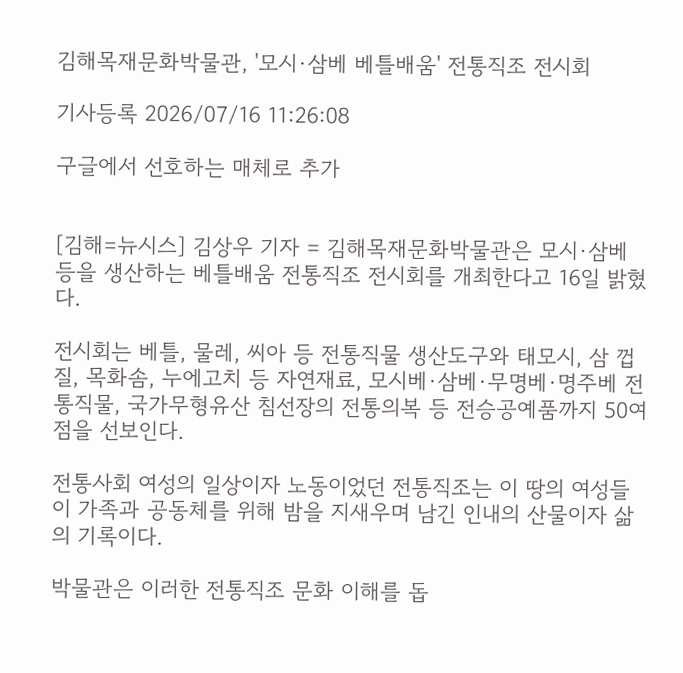김해목재문화박물관, '모시·삼베 베틀배움' 전통직조 전시회

기사등록 2026/07/16 11:26:08

구글에서 선호하는 매체로 추가


[김해=뉴시스] 김상우 기자 = 김해목재문화박물관은 모시·삼베 등을 생산하는 베틀배움 전통직조 전시회를 개최한다고 16일 밝혔다.

전시회는 베틀, 물레, 씨아 등 전통직물 생산도구와 태모시, 삼 껍질, 목화솜, 누에고치 등 자연재료, 모시베·삼베·무명베·명주베 전통직물, 국가무형유산 침선장의 전통의복 등 전승공예품까지 50여점을 선보인다.

전통사회 여성의 일상이자 노동이었던 전통직조는 이 땅의 여성들이 가족과 공동체를 위해 밤을 지새우며 남긴 인내의 산물이자 삶의 기록이다.

박물관은 이러한 전통직조 문화 이해를 돕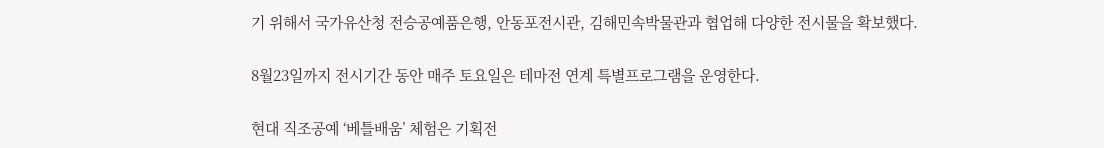기 위해서 국가유산청 전승공예품은행, 안동포전시관, 김해민속박물관과 협업해 다양한 전시물을 확보했다.

8월23일까지 전시기간 동안 매주 토요일은 테마전 연계 특별프로그램을 운영한다.

현대 직조공예 ‘베틀배움’ 체험은 기획전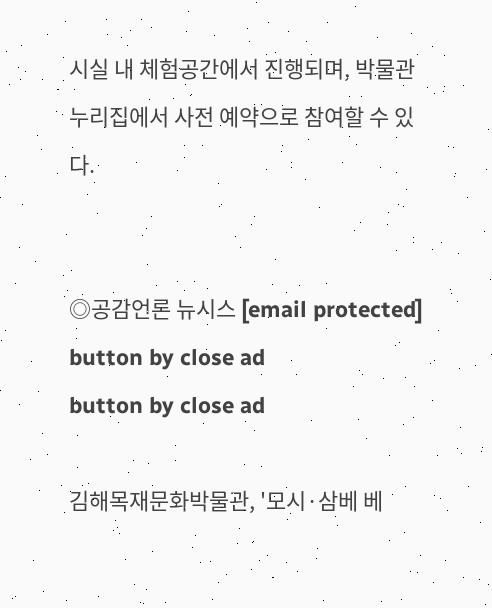시실 내 체험공간에서 진행되며, 박물관 누리집에서 사전 예약으로 참여할 수 있다.


◎공감언론 뉴시스 [email protected]
button by close ad
button by close ad

김해목재문화박물관, '모시·삼베 베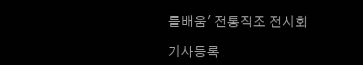틀배움' 전통직조 전시회

기사등록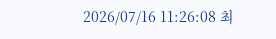2026/07/16 11:26:08 최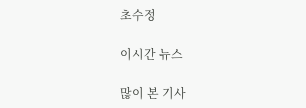초수정

이시간 뉴스

많이 본 기사